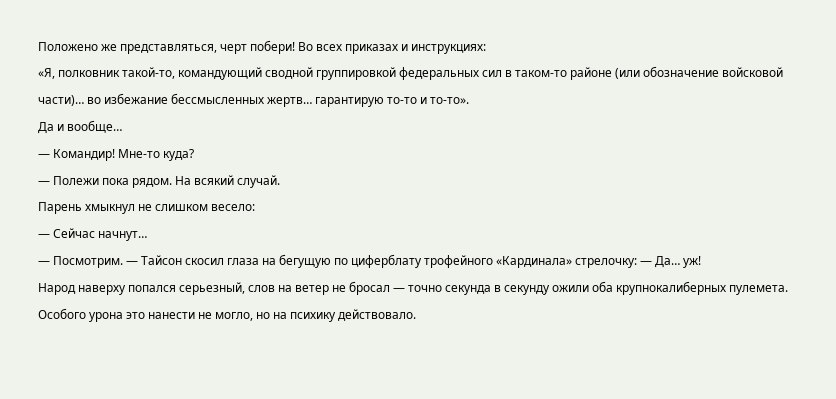Положено же представляться, черт побери! Во всех приказах и инструкциях:
«Я, полковник такой-то, командующий сводной группировкой федеральных сил в таком-то районе (или обозначение войсковой части)… во избежание бессмысленных жертв… гарантирую то-то и то-то».
Да и вообще…
— Командир! Мне-то куда?
— Полежи пока рядом. На всякий случай.
Парень хмыкнул не слишком весело:
— Сейчас начнут…
— Посмотрим. — Тайсон скосил глаза на бегущую по циферблату трофейного «Кардинала» стрелочку: — Да… уж!
Народ наверху попался серьезный, слов на ветер не бросал — точно секунда в секунду ожили оба крупнокалиберных пулемета.
Особого урона это нанести не могло, но на психику действовало.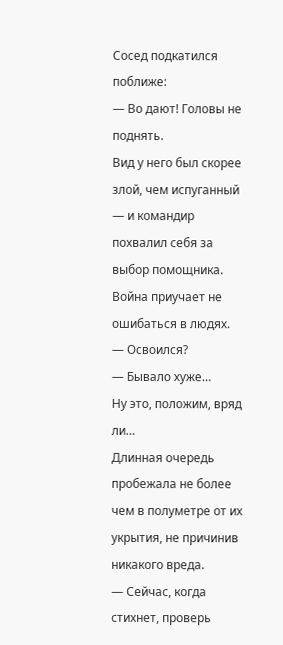Сосед подкатился поближе:
— Во дают! Головы не поднять.
Вид у него был скорее злой, чем испуганный — и командир похвалил себя за выбор помощника. Война приучает не ошибаться в людях.
— Освоился?
— Бывало хуже…
Ну это, положим, вряд ли…
Длинная очередь пробежала не более чем в полуметре от их укрытия, не причинив никакого вреда.
— Сейчас, когда стихнет, проверь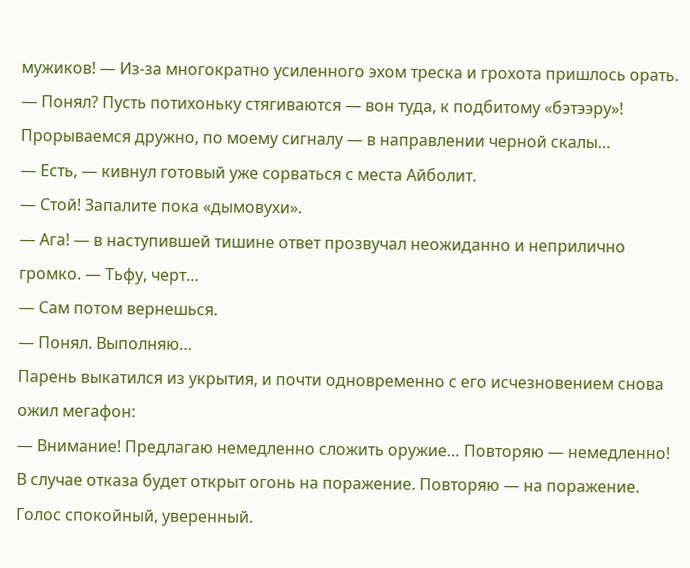мужиков! — Из-за многократно усиленного эхом треска и грохота пришлось орать. — Понял? Пусть потихоньку стягиваются — вон туда, к подбитому «бэтээру»! Прорываемся дружно, по моему сигналу — в направлении черной скалы…
— Есть, — кивнул готовый уже сорваться с места Айболит.
— Стой! Запалите пока «дымовухи».
— Ага! — в наступившей тишине ответ прозвучал неожиданно и неприлично громко. — Тьфу, черт…
— Сам потом вернешься.
— Понял. Выполняю…
Парень выкатился из укрытия, и почти одновременно с его исчезновением снова ожил мегафон:
— Внимание! Предлагаю немедленно сложить оружие… Повторяю — немедленно! В случае отказа будет открыт огонь на поражение. Повторяю — на поражение.
Голос спокойный, уверенный.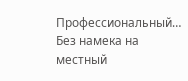Профессиональный… Без намека на местный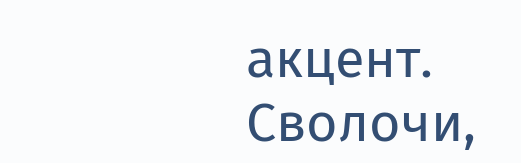акцент.
Сволочи,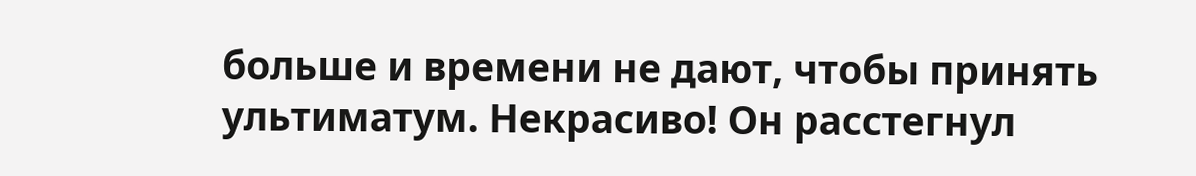больше и времени не дают, чтобы принять ультиматум. Некрасиво! Он расстегнул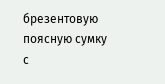брезентовую поясную сумку с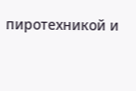пиротехникой и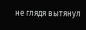не глядя вытянул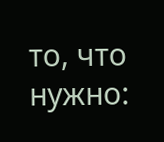то, что нужно: